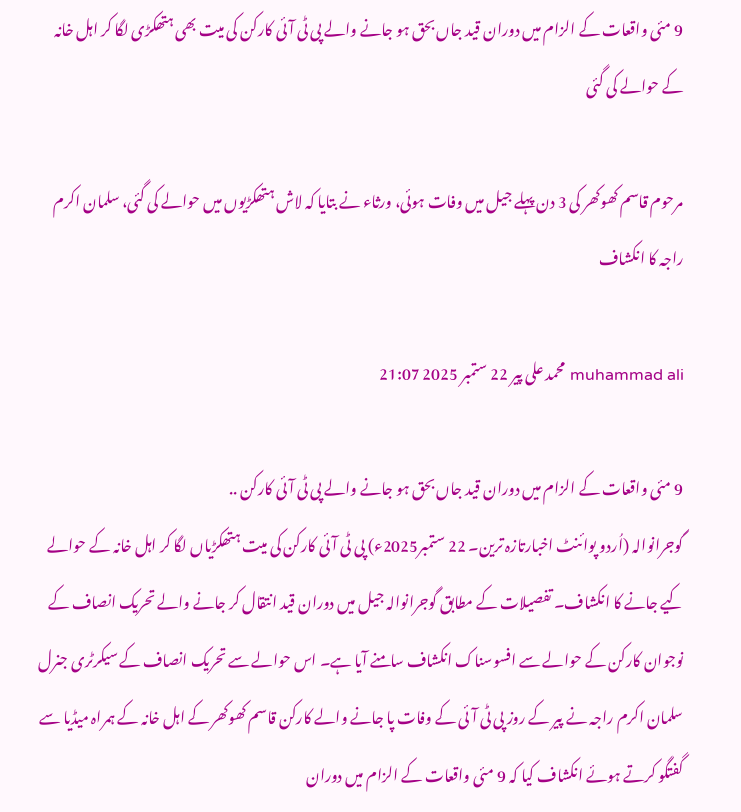9 مئی واقعات کے الزام میں دوران قید جاں بحق ہو جانے والے پی ٹی آئی کارکن کی میت بھی ہتھکڑی لگا کر اہل خانہ کے حوالے کی گئی

مرحوم قاسم کھوکھر کی 3 دن پہلے جیل میں وفات ہوئی، ورثاء نے بتایا کہ لاش ہتھکڑیوں میں حوالے کی گئی، سلمان اکرم راجہ کا انکشاف

muhammad ali محمد علی پیر 22 ستمبر 2025 21:07

9 مئی واقعات کے الزام میں دوران قید جاں بحق ہو جانے والے پی ٹی آئی کارکن ..
گوجرانوالہ (اُردو پوائنٹ اخبارتازہ ترین۔ 22 ستمبر2025ء) پی ٹی آئی کارکن کی میت ہتھکڑیاں لگا کر اہل خانہ کے حوالے کیے جانے کا انکشاف۔ تفصیلات کے مطابق گوجرانوالہ جیل میں دوران قید انتقال کر جانے والے تحریک انصاف کے نوجوان کارکن کے حوالے سے افسوسناک انکشاف سامنے آیا ہے۔ اس حوالے سے تحریک انصاف کے سیکرٹری جنرل سلمان اکرم راجہ نے پیر کے روز پی ٹی آئی کے وفات پا جانے والے کارکن قاسم کھوکھر کے اہل خانہ کے ہمراہ میڈیا سے گفتگو کرتے ہوئے انکشاف کیا کہ 9 مئی واقعات کے الزام میں دوران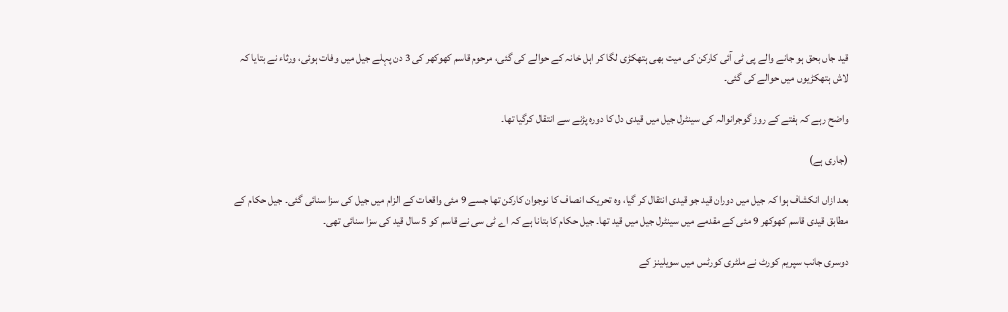قید جاں بحق ہو جانے والے پی ٹی آئی کارکن کی میت بھی ہتھکڑی لگا کر اہل خانہ کے حوالے کی گئی، مرحوم قاسم کھوکھر کی 3 دن پہلے جیل میں وفات ہوئی، ورثاء نے بتایا کہ لاش ہتھکڑیوں میں حوالے کی گئی۔

واضح رہے کہ ہفتے کے روز گوجرانوالہ کی سینٹرل جیل میں قیدی دل کا دورہ پڑنے سے انتقال کرگیا تھا۔

(جاری ہے)

بعد ازاں انکشاف ہوا کہ جیل میں دوران قید جو قیدی انتقال کر گیا، وہ تحریک انصاف کا نوجوان کارکن تھا جسے 9 مئی واقعات کے الزام میں جیل کی سزا سنائی گئی۔ جیل حکام کے مطابق قیدی قاسم کھوکھر 9 مئی کے مقدمے میں سینٹرل جیل میں قید تھا۔ جیل حکام کا بتانا ہے کہ اے ٹی سی نے قاسم کو 5 سال قید کی سزا سنائی تھی۔

دوسری جانب سپریم کورٹ نے ملٹری کورٹس میں سویلینز کے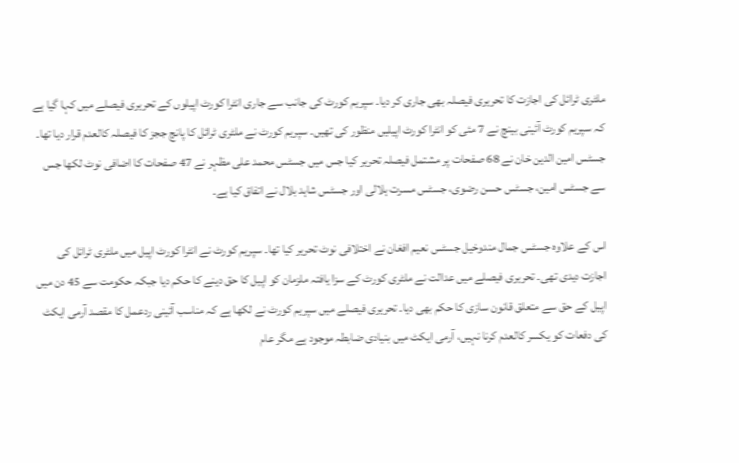ملٹری ٹرائل کی اجازت کا تحریری فیصلہ بھی جاری کر دیا۔ سپریم کورٹ کی جانب سے جاری انٹرا کورٹ اپیلوں کے تحریری فیصلے میں کہا گیا ہے کہ سپریم کورٹ آئینی بینچ نے 7 مئی کو انٹرا کورٹ اپیلیں منظور کی تھیں۔ سپریم کورٹ نے ملٹری ٹرائل کا پانچ ججز کا فیصلہ کالعدم قرار دیا تھا۔ جسٹس امین الدین خان نے 68 صفحات پر مشتمل فیصلہ تحریر کیا جس میں جسٹس محمد علی مظہر نے 47 صفحات کا اضافی نوٹ لکھا جس سے جسٹس امین، جسٹس حسن رضوی، جسٹس مسرت ہلالی اور جسٹس شاہد بلال نے اتفاق کیا ہے۔

اس کے علاوہ جسٹس جمال مندوخیل جسٹس نعیم افغان نے اختلافی نوٹ تحریر کیا تھا۔ سپریم کورٹ نے انٹرا کورٹ اپیل میں ملٹری ٹرائل کی اجازت دیدی تھی۔ تحریری فیصلے میں عدالت نے ملٹری کورٹ کے سزا یافتہ ملزمان کو اپیل کا حق دینے کا حکم دیا جبکہ حکومت سے 45 دن میں اپیل کے حق سے متعلق قانون سازی کا حکم بھی دیا۔ تحریری فیصلے میں سپریم کورٹ نے لکھا ہے کہ مناسب آئینی ردعمل کا مقصد آرمی ایکٹ کی دفعات کو یکسر کالعدم کرنا نہیں، آرمی ایکٹ میں بنیادی ضابطہ موجود ہے مگر عام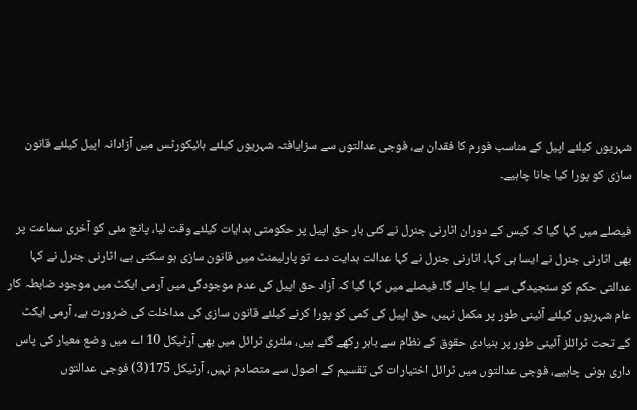شہریوں کیلئے اپیل کے مناسب فورم کا فقدان ہے، فوجی عدالتوں سے سزایافتہ شہریوں کیلئے ہائیکورٹس میں آزادانہ اپیل کیلئے قانون سازی کو پورا کیا جانا چاہیے۔

فیصلے میں کہا گیا کہ کیس کے دوران اٹارنی جنرل نے کئی بار حق اپیل پر حکومتی ہدایات کیلئے وقت لیا، پانچ مئی کو آخری سماعت پر بھی اٹارنی جنرل نے ایسا ہی کہا، اٹارنی جنرل نے کہا عدالت ہدایت دے تو پارلیمنٹ میں قانون سازی ہو سکتی ہے، اٹارنی جنرل نے کہا عدالتی حکم کو سنجیدگی سے لیا جائے گا۔ فیصلے میں کہا گیا کہ آزاد حق اپیل کی عدم موجودگی میں آرمی ایکٹ میں موجود ضابطہ کار عام شہریوں کیلئے آئینی طور پر مکمل نہیں، حق اپیل کی کمی کو پورا کرنے کیلئے قانون سازی کی مداخلت کی ضرورت ہے، آرمی ایکٹ کے تحت ٹرائلز آئینی طور پر بنیادی حقوق کے نظام سے باہر رکھے گئے ہیں، ملٹری ٹرائل میں بھی آرٹیکل 10 اے میں وضع معیار کی پاس داری ہونی چاہیے، فوجی عدالتوں میں ٹرائل اختیارات کی تقسیم کے اصول سے متصادم نہیں، آرٹیکل 175(3) فوجی عدالتوں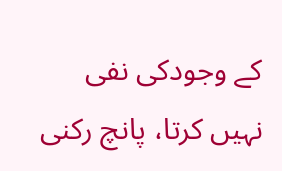کے وجودکی نفی نہیں کرتا، پانچ رکنی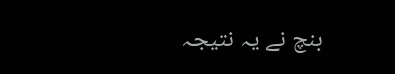بنچ نے یہ نتیجہ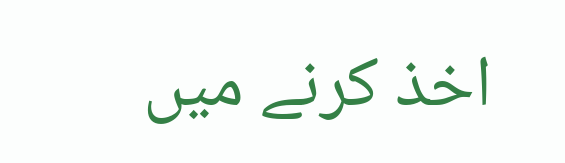اخذ کرنے میں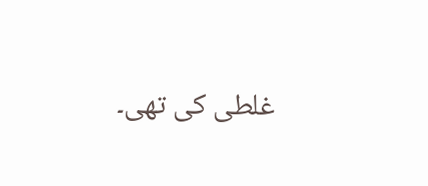غلطی کی تھی۔